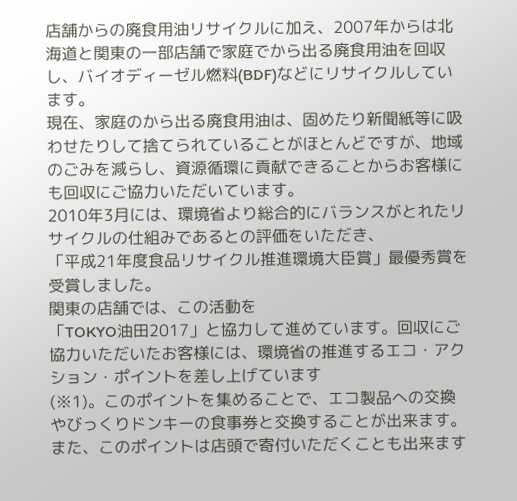店舗からの廃食用油リサイクルに加え、2007年からは北海道と関東の一部店舗で家庭でから出る廃食用油を回収し、バイオディーゼル燃料(BDF)などにリサイクルしています。
現在、家庭のから出る廃食用油は、固めたり新聞紙等に吸わせたりして捨てられていることがほとんどですが、地域のごみを減らし、資源循環に貢献できることからお客様にも回収にご協力いただいています。
2010年3月には、環境省より総合的にバランスがとれたリサイクルの仕組みであるとの評価をいただき、
「平成21年度食品リサイクル推進環境大臣賞」最優秀賞を受賞しました。
関東の店舗では、この活動を
「TOKYO油田2017」と協力して進めています。回収にご協力いただいたお客様には、環境省の推進するエコ・アクション・ポイントを差し上げています
(※1)。このポイントを集めることで、エコ製品への交換やびっくりドンキーの食事券と交換することが出来ます。また、このポイントは店頭で寄付いただくことも出来ます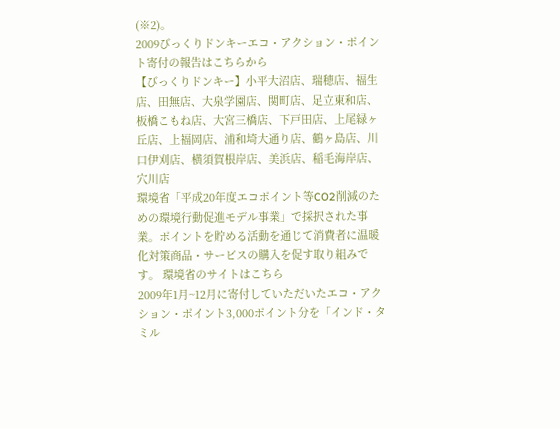(※2)。
2009びっくりドンキーエコ・アクション・ポイント寄付の報告はこちらから
【びっくりドンキー】小平大沼店、瑞穂店、福生店、田無店、大泉学園店、関町店、足立東和店、板橋こもね店、大宮三橋店、下戸田店、上尾緑ヶ丘店、上福岡店、浦和埼大通り店、鶴ヶ島店、川口伊刈店、横須賀根岸店、美浜店、稲毛海岸店、穴川店
環境省「平成20年度エコポイント等CO2削減のための環境行動促進モデル事業」で採択された事業。ポイントを貯める活動を通じて消費者に温暖化対策商品・サービスの購入を促す取り組みです。 環境省のサイトはこちら
2009年1月~12月に寄付していただいたエコ・アクション・ポイント3,000ポイント分を「インド・タミル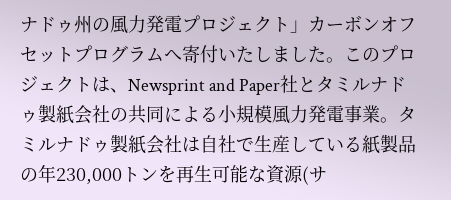ナドゥ州の風力発電プロジェクト」カーボンオフセットプログラムへ寄付いたしました。このプロジェクトは、Newsprint and Paper社とタミルナドゥ製紙会社の共同による小規模風力発電事業。タミルナドゥ製紙会社は自社で生産している紙製品の年230,000トンを再生可能な資源(サ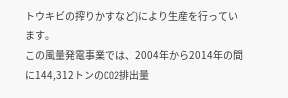トウキビの搾りかすなど)により生産を行っています。
この風量発電事業では、2004年から2014年の間に144,312トンのCO2排出量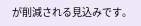が削減される見込みです。